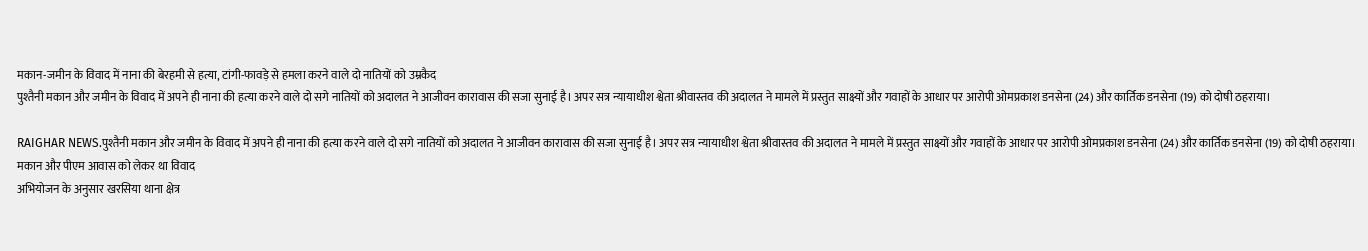मकान-जमीन के विवाद में नाना की बेरहमी से हत्या, टांगी-फावड़े से हमला करने वाले दो नातियों को उम्रकैद
पुश्तैनी मकान और जमीन के विवाद में अपने ही नाना की हत्या करने वाले दो सगे नातियों को अदालत ने आजीवन कारावास की सजा सुनाई है। अपर सत्र न्यायाधीश श्वेता श्रीवास्तव की अदालत ने मामले में प्रस्तुत साक्ष्यों और गवाहों के आधार पर आरोपी ओमप्रकाश डनसेना (24) और कार्तिक डनसेना (19) को दोषी ठहराया।

RAIGHAR NEWS.पुश्तैनी मकान और जमीन के विवाद में अपने ही नाना की हत्या करने वाले दो सगे नातियों को अदालत ने आजीवन कारावास की सजा सुनाई है। अपर सत्र न्यायाधीश श्वेता श्रीवास्तव की अदालत ने मामले में प्रस्तुत साक्ष्यों और गवाहों के आधार पर आरोपी ओमप्रकाश डनसेना (24) और कार्तिक डनसेना (19) को दोषी ठहराया।
मकान और पीएम आवास को लेकर था विवाद
अभियोजन के अनुसार खरसिया थाना क्षेत्र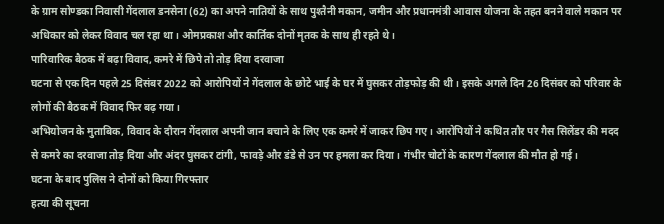के ग्राम सोण्डका निवासी गेंदलाल डनसेना (62) का अपने नातियों के साथ पुश्तैनी मकान, जमीन और प्रधानमंत्री आवास योजना के तहत बनने वाले मकान पर अधिकार को लेकर विवाद चल रहा था। ओमप्रकाश और कार्तिक दोनों मृतक के साथ ही रहते थे।
पारिवारिक बैठक में बढ़ा विवाद, कमरे में छिपे तो तोड़ दिया दरवाजा
घटना से एक दिन पहले 25 दिसंबर 2022 को आरोपियों ने गेंदलाल के छोटे भाई के घर में घुसकर तोड़फोड़ की थी। इसके अगले दिन 26 दिसंबर को परिवार के लोगों की बैठक में विवाद फिर बढ़ गया।
अभियोजन के मुताबिक, विवाद के दौरान गेंदलाल अपनी जान बचाने के लिए एक कमरे में जाकर छिप गए। आरोपियों ने कथित तौर पर गैस सिलेंडर की मदद से कमरे का दरवाजा तोड़ दिया और अंदर घुसकर टांगी, फावड़े और डंडे से उन पर हमला कर दिया। गंभीर चोटों के कारण गेंदलाल की मौत हो गई।
घटना के बाद पुलिस ने दोनों को किया गिरफ्तार
हत्या की सूचना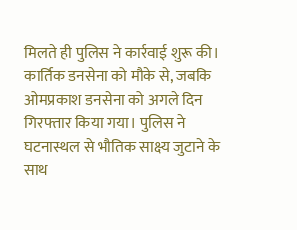मिलते ही पुलिस ने कार्रवाई शुरू की। कार्तिक डनसेना को मौके से, जबकि ओमप्रकाश डनसेना को अगले दिन गिरफ्तार किया गया। पुलिस ने घटनास्थल से भौतिक साक्ष्य जुटाने के साथ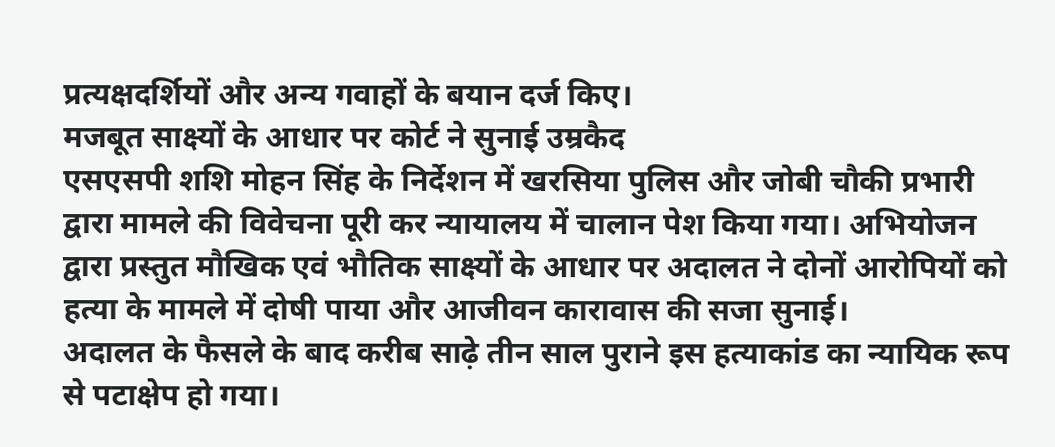प्रत्यक्षदर्शियों और अन्य गवाहों के बयान दर्ज किए।
मजबूत साक्ष्यों के आधार पर कोर्ट ने सुनाई उम्रकैद
एसएसपी शशि मोहन सिंह के निर्देशन में खरसिया पुलिस और जोबी चौकी प्रभारी द्वारा मामले की विवेचना पूरी कर न्यायालय में चालान पेश किया गया। अभियोजन द्वारा प्रस्तुत मौखिक एवं भौतिक साक्ष्यों के आधार पर अदालत ने दोनों आरोपियों को हत्या के मामले में दोषी पाया और आजीवन कारावास की सजा सुनाई।
अदालत के फैसले के बाद करीब साढ़े तीन साल पुराने इस हत्याकांड का न्यायिक रूप से पटाक्षेप हो गया।